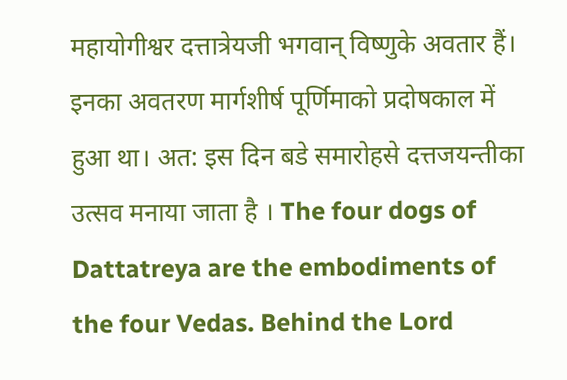महायोगीश्वर दत्तात्रेयजी भगवान् विष्णुके अवतार हैं। इनका अवतरण मार्गशीर्ष पूर्णिमाको प्रदोषकाल में हुआ था। अत: इस दिन बडे समारोहसे दत्तजयन्तीका उत्सव मनाया जाता है । The four dogs of Dattatreya are the embodiments of the four Vedas. Behind the Lord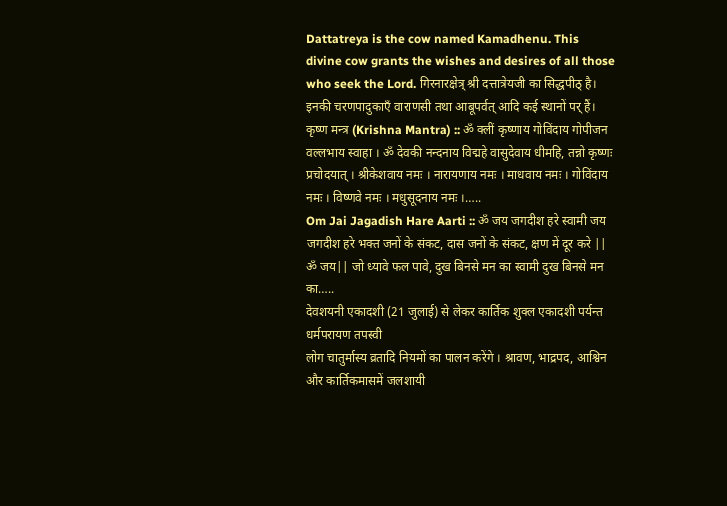Dattatreya is the cow named Kamadhenu. This divine cow grants the wishes and desires of all those who seek the Lord. गिरनारक्षेत्र् श्री दत्तात्रेयजी का सिद्धपीठ् है। इनकी चरणपादुकाएँ वाराणसी तथा आबूपर्वत् आदि कई स्थानों पर् हैं।
कृष्ण मन्त्र (Krishna Mantra) :: ॐ क्लीं कृष्णाय गोविंदाय गोपीजन वल्लभाय स्वाहा । ॐ देवकी नन्दनाय विद्महे वासुदेवाय धीमहि, तन्नो कृष्णः प्रचोदयात् । श्रीकेशवाय नमः । नारायणाय नमः । माधवाय नमः । गोविंदाय नमः । विष्णवे नमः । मधुसूदनाय नमः ।…..
Om Jai Jagadish Hare Aarti :: ॐ जय जगदीश हरे स्वामी जय जगदीश हरे भक्त जनों के संकट, दास जनों के संकट, क्षण में दूर करे || ॐ जय|| जो ध्यावे फल पावे, दुख बिनसे मन का स्वामी दुख बिनसे मन का…..
देवशयनी एकादशी (21 जुलाई) से लेकर कार्तिक शुक्ल एकादशी पर्यन्त धर्मपरायण तपस्वी
लोग चातुर्मास्य व्रतादि नियमों का पालन करेंगे । श्रावण, भाद्रपद, आश्विन और कार्तिकमासमें जलशायी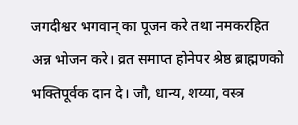जगदीश्वर भगवान् का पूजन करे तथा नमकरहित अन्न भोजन करे। व्रत समाप्त होनेपर श्रेष्ठ ब्राह्मणको भक्तिपूर्वक दान दे। जौ, धान्य, शय्या, वस्त्र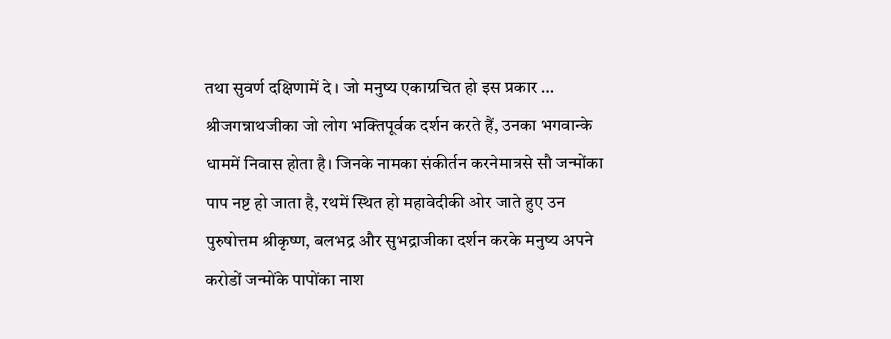तथा सुवर्ण दक्षिणामें दे । जो मनुष्य एकाग्रचित हो इस प्रकार …
श्रीजगन्नाथजीका जो लोग भक्तिपूर्वक दर्शन करते हैं, उनका भगवान्के धाममें निवास होता है। जिनके नामका संकीर्तन करनेमात्रसे सौ जन्मोंका पाप नष्ट हो जाता है, रथमें स्थित हो महावेदीकी ओर जाते हुए उन पुरुषोत्तम श्रीकृष्ण, बलभद्र और सुभद्राजीका दर्शन करके मनुष्य अपने करोडों जन्मोंके पापोंका नाश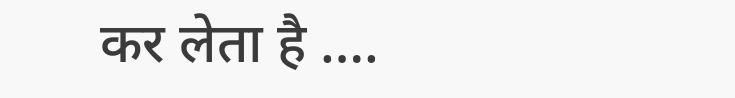कर लेता है ….